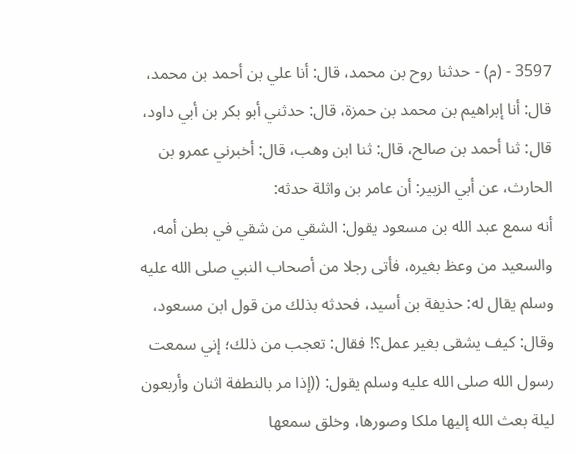3597 - (م) - حدثنا روح بن محمد، قال: أنا علي بن أحمد بن محمد، قال: أنا إبراهيم بن محمد بن حمزة، قال: حدثني أبو بكر بن أبي داود، قال: ثنا أحمد بن صالح، قال: ثنا ابن وهب، قال: أخبرني عمرو بن الحارث، عن أبي الزبير: أن عامر بن واثلة حدثه:
أنه سمع عبد الله بن مسعود يقول: الشقي من شقي في بطن أمه، والسعيد من وعظ بغيره، فأتى رجلا من أصحاب النبي صلى الله عليه وسلم يقال له: حذيفة بن أسيد، فحدثه بذلك من قول ابن مسعود، وقال: كيف يشقى بغير عمل؟! فقال: تعجب من ذلك؛ إني سمعت رسول الله صلى الله عليه وسلم يقول: ((إذا مر بالنطفة اثنان وأربعون ليلة بعث الله إليها ملكا وصورها، وخلق سمعها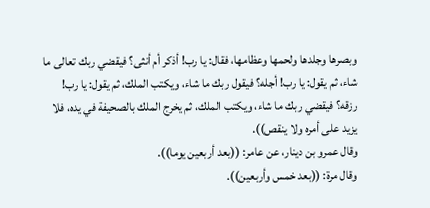وبصرها وجلدها ولحمها وعظامها، فقال: يا رب! أذكر أم أنثى؟ فيقضي ربك تعالى ما شاء، ثم يقول: يا رب! أجله؟ فيقول ربك ما شاء، ويكتب الملك، ثم يقول: يا رب! رزقه؟ فيقضي ربك ما شاء، ويكتب الملك، ثم يخرج الملك بالصحيفة في يده، فلا يزيد على أمره ولا ينقص)).
وقال عمرو بن دينار، عن عامر: ((بعد أربعين يوما)).
وقال مرة: ((بعد خمس وأربعين)).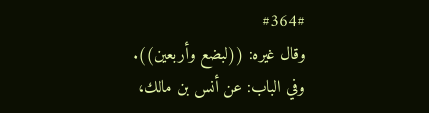#364#
وقال غيره: ((لبضع وأربعين)).
وفي الباب: عن أنس بن مالك،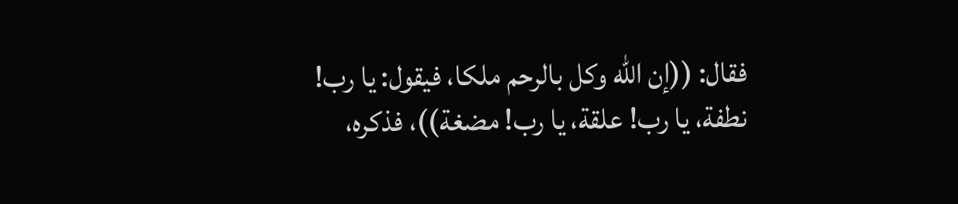فقال: ((إن الله وكل بالرحم ملكا، فيقول: يا رب! نطفة، يا رب! علقة، يا رب! مضغة))، فذكره،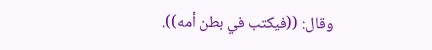وقال: ((فيكتب في بطن أمه)).